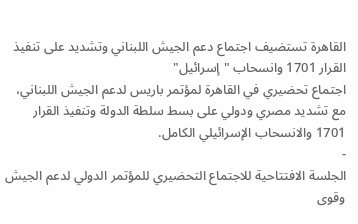القاهرة تستضيف اجتماع دعم الجيش اللبناني وتشديد على تنفيذ القرار 1701 وانسحاب "إسرائيل"
اجتماع تحضيري في القاهرة لمؤتمر باريس لدعم الجيش اللبناني، مع تشديد مصري ودولي على بسط سلطة الدولة وتنفيذ القرار 1701 والانسحاب الإسرائيلي الكامل.
-
الجلسة الافتتاحية للاجتماع التحضيري للمؤتمر الدولي لدعم الجيش وقوى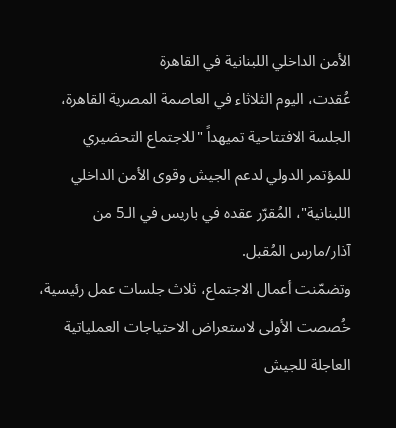الأمن الداخلي اللبنانية في القاهرة
عُقدت، اليوم الثلاثاء في العاصمة المصرية القاهرة، الجلسة الافتتاحية تميهداً "للاجتماع التحضيري للمؤتمر الدولي لدعم الجيش وقوى الأمن الداخلي اللبنانية"، المُقرّر عقده في باريس في الـ5 من آذار/مارس المُقبل.
وتضمّنت أعمال الاجتماع، ثلاث جلسات عمل رئيسية، خُصصت الأولى لاستعراض الاحتياجات العملياتية العاجلة للجيش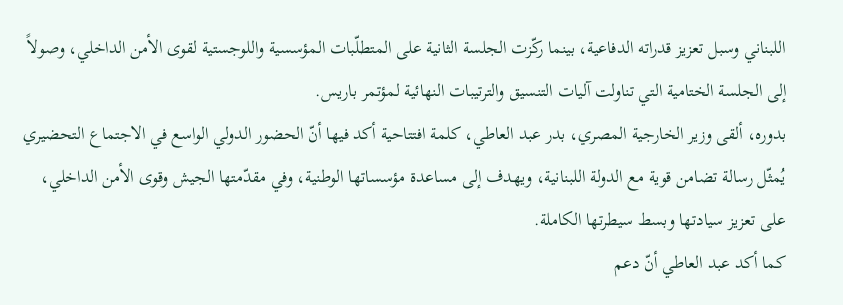اللبناني وسبل تعزيز قدراته الدفاعية، بينما ركّزت الجلسة الثانية على المتطلّبات المؤسسية واللوجستية لقوى الأمن الداخلي، وصولاً إلى الجلسة الختامية التي تناولت آليات التنسيق والترتيبات النهائية لمؤتمر باريس.
بدوره، ألقى وزير الخارجية المصري، بدر عبد العاطي، كلمة افتتاحية أكد فيها أنّ الحضور الدولي الواسع في الاجتماع التحضيري يُمثّل رسالة تضامن قوية مع الدولة اللبنانية، ويهدف إلى مساعدة مؤسساتها الوطنية، وفي مقدّمتها الجيش وقوى الأمن الداخلي، على تعزيز سيادتها وبسط سيطرتها الكاملة.
كما أكد عبد العاطي أنّ دعم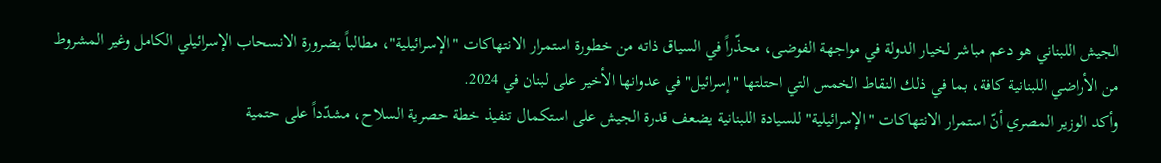الجيش اللبناني هو دعم مباشر لخيار الدولة في مواجهة الفوضى، محذّراً في السياق ذاته من خطورة استمرار الانتهاكات "الإسرائيلية"، مطالباً بضرورة الانسحاب الإسرائيلي الكامل وغير المشروط من الأراضي اللبنانية كافة، بما في ذلك النقاط الخمس التي احتلتها "إسرائيل" في عدوانها الأخير على لبنان في 2024.
وأكد الوزير المصري أنّ استمرار الانتهاكات "الإسرائيلية" للسيادة اللبنانية يضعف قدرة الجيش على استكمال تنفيذ خطة حصرية السلاح، مشدّداً على حتمية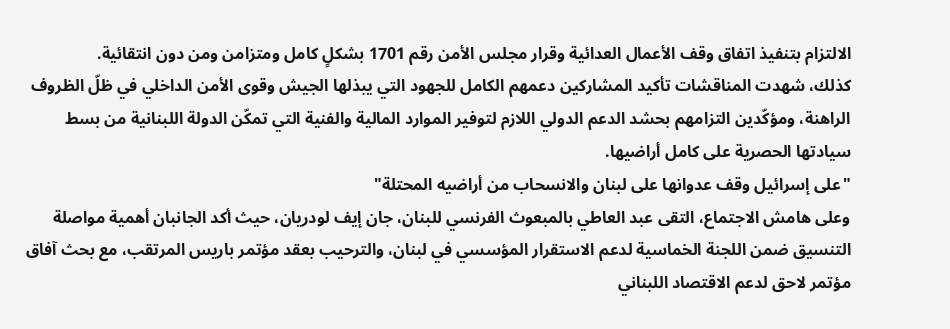الالتزام بتنفيذ اتفاق وقف الأعمال العدائية وقرار مجلس الأمن رقم 1701 بشكلٍ كامل ومتزامن ومن دون انتقائية.
كذلك، شهدت المناقشات تأكيد المشاركين دعمهم الكامل للجهود التي يبذلها الجيش وقوى الأمن الداخلي في ظلّ الظروف الراهنة، ومؤكّدين التزامهم بحشد الدعم الدولي اللازم لتوفير الموارد المالية والفنية التي تمكّن الدولة اللبنانية من بسط سيادتها الحصرية على كامل أراضيها.
"على إسرائيل وقف عدوانها على لبنان والانسحاب من أراضيه المحتلة"
وعلى هامش الاجتماع، التقى عبد العاطي بالمبعوث الفرنسي للبنان، جان إيف لودريان، حيث أكد الجانبان أهمية مواصلة التنسيق ضمن اللجنة الخماسية لدعم الاستقرار المؤسسي في لبنان، والترحيب بعقد مؤتمر باريس المرتقب، مع بحث آفاق مؤتمر لاحق لدعم الاقتصاد اللبناني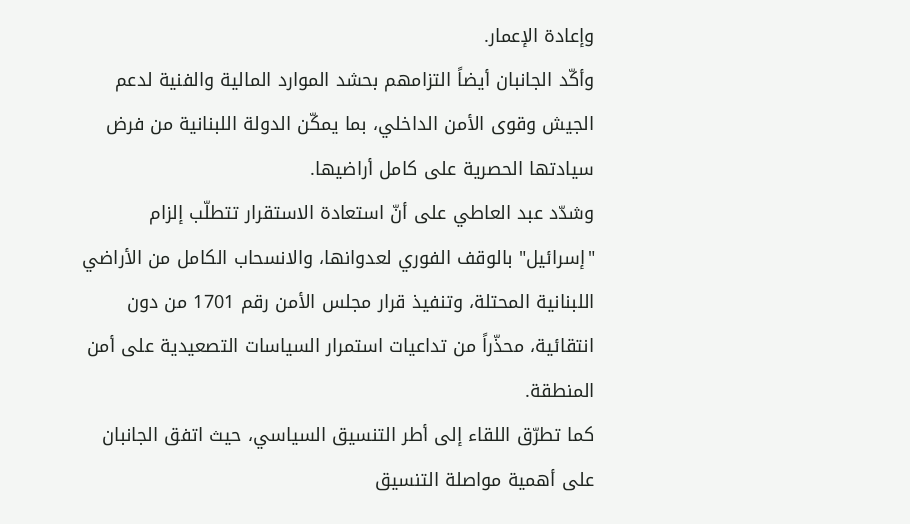وإعادة الإعمار.
وأكّد الجانبان أيضاً التزامهم بحشد الموارد المالية والفنية لدعم الجيش وقوى الأمن الداخلي، بما يمكّن الدولة اللبنانية من فرض سيادتها الحصرية على كامل أراضيها.
وشدّد عبد العاطي على أنّ استعادة الاستقرار تتطلّب إلزام "إسرائيل" بالوقف الفوري لعدوانها، والانسحاب الكامل من الأراضي اللبنانية المحتلة، وتنفيذ قرار مجلس الأمن رقم 1701 من دون انتقائية، محذّراً من تداعيات استمرار السياسات التصعيدية على أمن المنطقة.
كما تطرّق اللقاء إلى أطر التنسيق السياسي، حيث اتفق الجانبان على أهمية مواصلة التنسيق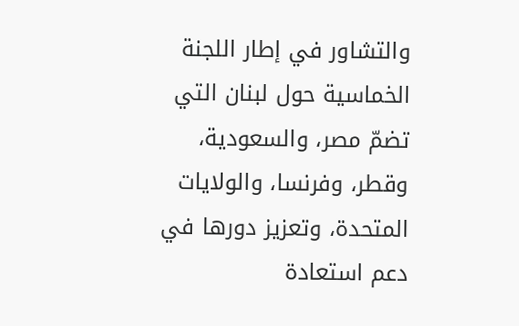والتشاور في إطار اللجنة الخماسية حول لبنان التي تضمّ مصر، والسعودية، وقطر، وفرنسا، والولايات المتحدة، وتعزيز دورها في دعم استعادة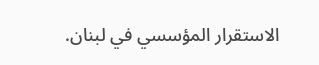الاستقرار المؤسسي في لبنان.